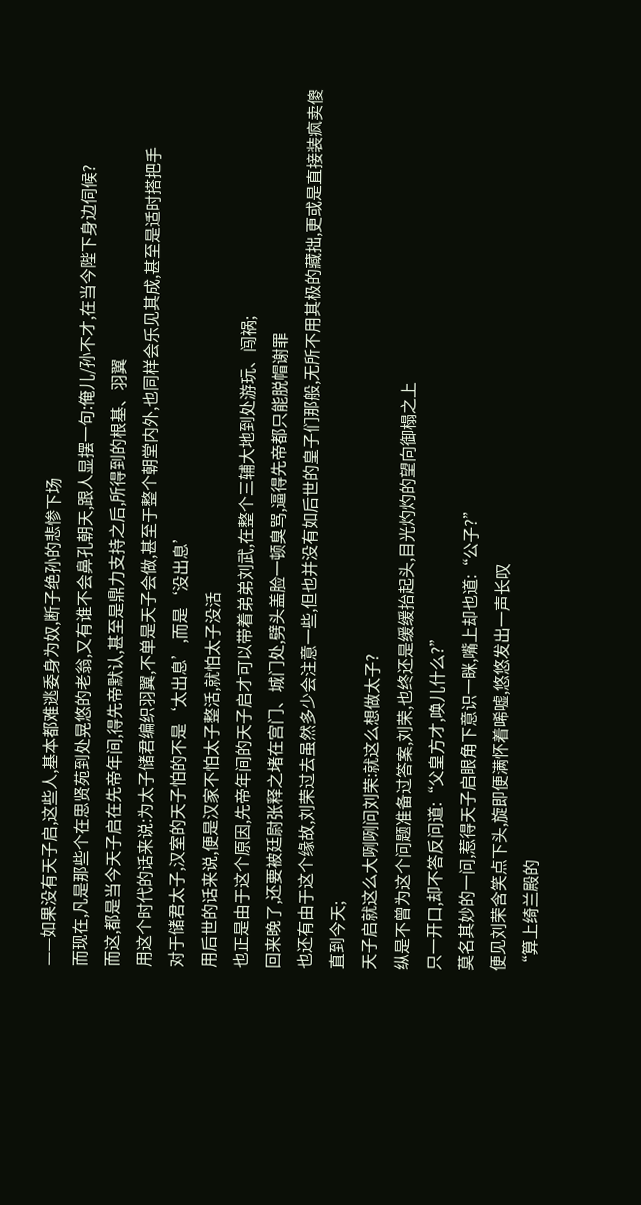——如果没有天子启,这些人,基本都难逃委身为奴,断子绝孙的悲惨下场
而现在,凡是那些个在思贤苑到处晃悠的老翁,又有谁不会鼻孔朝天,跟人显摆一句:俺儿/孙不才,在当今陛下身边伺候?
而这,都是当今天子启在先帝年间,得先帝默认,甚至是鼎力支持之后,所得到的根基、羽翼
用这个时代的话来说:为太子储君编织羽翼,不单是天子会做,甚至于整个朝堂内外,也同样会乐见其成,甚至是适时搭把手
对于储君太子,汉室的天子怕的不是‘太出息’,而是‘没出息’
用后世的话来说,便是汉家不怕太子整活,就怕太子没活
也正是由于这个原因,先帝年间的天子启才可以带着弟弟刘武,在整个三辅大地到处游玩、闯祸;
回来晚了,还要被廷尉张释之堵在宫门、城门处,劈头盖脸一顿臭骂,逼得先帝都只能脱帽谢罪
也还有由于这个缘故,刘荣过去虽然多少会注意一些,但也并没有如后世的皇子们那般,无所不用其极的藏拙,更或是直接装疯卖傻
直到今天;
天子启就这么大咧咧问刘荣:就这么想做太子?
纵是不曾为这个问题准备过答案,刘荣,也终还是缓缓抬起头,目光灼灼的望向御榻之上
只一开口,却不答反问道:“父皇方才,唤儿什么?”
莫名其妙的一问,惹得天子启眼角下意识一眯,嘴上却也道:“公子?”
便见刘荣含笑点下头,旋即便满怀着唏嘘,悠悠发出一声长叹
“算上绮兰殿的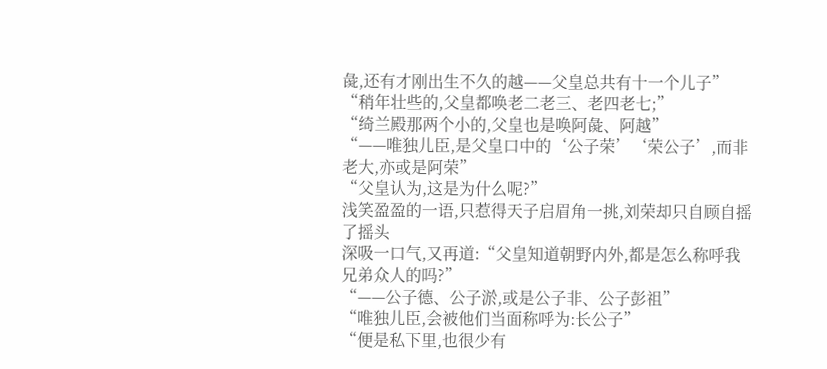彘,还有才刚出生不久的越——父皇总共有十一个儿子”
“稍年壮些的,父皇都唤老二老三、老四老七;”
“绮兰殿那两个小的,父皇也是唤阿彘、阿越”
“——唯独儿臣,是父皇口中的‘公子荣’‘荣公子’,而非老大,亦或是阿荣”
“父皇认为,这是为什么呢?”
浅笑盈盈的一语,只惹得天子启眉角一挑,刘荣却只自顾自摇了摇头
深吸一口气,又再道:“父皇知道朝野内外,都是怎么称呼我兄弟众人的吗?”
“——公子德、公子淤,或是公子非、公子彭祖”
“唯独儿臣,会被他们当面称呼为:长公子”
“便是私下里,也很少有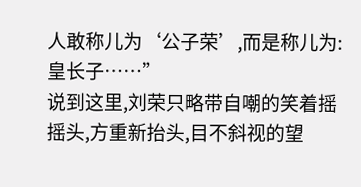人敢称儿为‘公子荣’,而是称儿为:皇长子……”
说到这里,刘荣只略带自嘲的笑着摇摇头,方重新抬头,目不斜视的望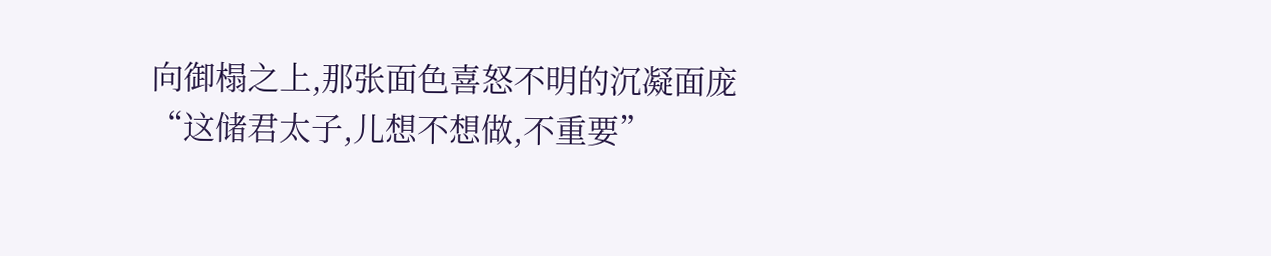向御榻之上,那张面色喜怒不明的沉凝面庞
“这储君太子,儿想不想做,不重要”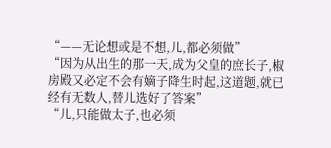“——无论想或是不想,儿,都必须做”
“因为从出生的那一天,成为父皇的庶长子,椒房殿又必定不会有嫡子降生时起,这道题,就已经有无数人,替儿选好了答案”
“儿,只能做太子,也必须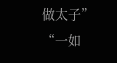做太子”
“一如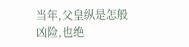当年,父皇纵是怎般凶险,也绝